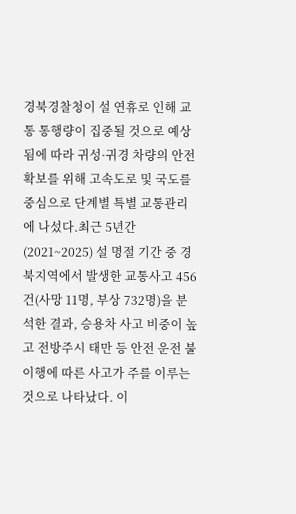경북경찰청이 설 연휴로 인해 교통 통행량이 집중될 것으로 예상됨에 따라 귀성·귀경 차량의 안전 확보를 위해 고속도로 및 국도를 중심으로 단계별 특별 교통관리에 나섰다.최근 5년간(2021~2025) 설 명절 기간 중 경북지역에서 발생한 교통사고 456건(사망 11명, 부상 732명)을 분석한 결과, 승용차 사고 비중이 높고 전방주시 태만 등 안전 운전 불이행에 따른 사고가 주를 이루는 것으로 나타났다. 이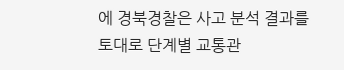에 경북경찰은 사고 분석 결과를 토대로 단계별 교통관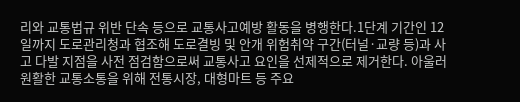리와 교통법규 위반 단속 등으로 교통사고예방 활동을 병행한다.1단계 기간인 12일까지 도로관리청과 협조해 도로결빙 및 안개 위험취약 구간(터널·교량 등)과 사고 다발 지점을 사전 점검함으로써 교통사고 요인을 선제적으로 제거한다. 아울러 원활한 교통소통을 위해 전통시장, 대형마트 등 주요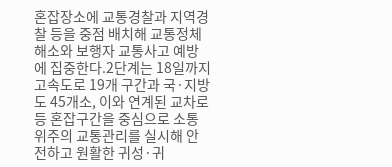혼잡장소에 교통경찰과 지역경찰 등을 중점 배치해 교통정체 해소와 보행자 교통사고 예방에 집중한다.2단계는 18일까지 고속도로 19개 구간과 국·지방도 45개소, 이와 연계된 교차로 등 혼잡구간을 중심으로 소통위주의 교통관리를 실시해 안전하고 원활한 귀성·귀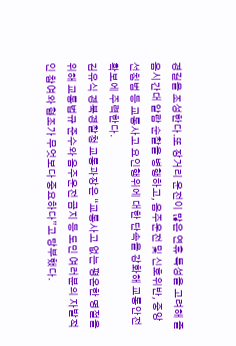경길을 조성한다.또 장거리 운전이 많은 연휴 특성을 고려해 졸음시간대 알람 순찰을 병행하고, 음주운전 및 신호위반, 중앙선침범 등 교통사고 요인행위에 대한 단속을 강화해 교통안전 확보에 주력한다.
김유식 경북경찰청 교통과장은 “교통사고 없는 평온한 명절을 위해 교통법규 준수와 음주운전 금지 등 도민 여러분의 자발적인 참여와 협조가 무엇보다 중요하다”고 당부했다.